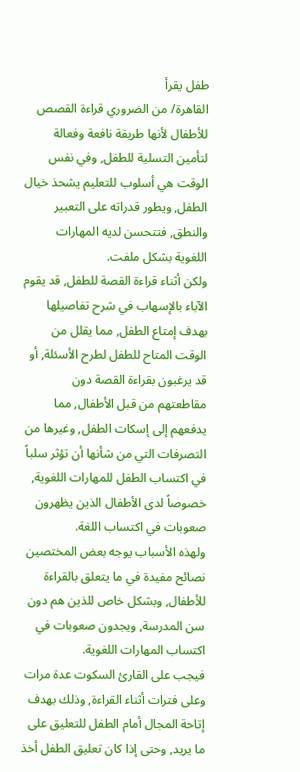طفل يقرأ
القاهرة/ من الضروري قراءة القصص للأطفال لأنها طريقة نافعة وفعالة لتأمين التسلية للطفل, وفي نفس الوقت هي أسلوب للتعليم يشحذ خيال الطفل, ويطور قدراته على التعبير والنطق, فتتحسن لديه المهارات اللغوية بشكل ملفت.
ولكن أثناء قراءة القصة للطفل, قد يقوم الآباء بالإسهاب في شرح تفاصيلها بهدف إمتاع الطفل, مما يقلل من الوقت المتاح للطفل لطرح الأسئلة, أو قد يرغبون بقراءة القصة دون مقاطعتهم من قبل الأطفال, مما يدفعهم إلى إسكات الطفل, وغيرها من التصرفات التي من شأنها أن تؤثر سلباً في اكتساب الطفل للمهارات اللغوية, خصوصاً لدى الأطفال الذين يظهرون صعوبات في اكتساب اللغة.
ولهذه الأسباب يوجه بعض المختصين نصائح مفيدة في ما يتعلق بالقراءة للأطفال, وبشكل خاص للذين هم دون سن المدرسة, ويجدون صعوبات في اكتساب المهارات اللغوية.
فيجب على القارئ السكوت عدة مرات وعلى فترات أثناء القراءة, وذلك بهدف إتاحة المجال أمام الطفل للتعليق على ما يريد, وحتى إذا كان تعليق الطفل أخذ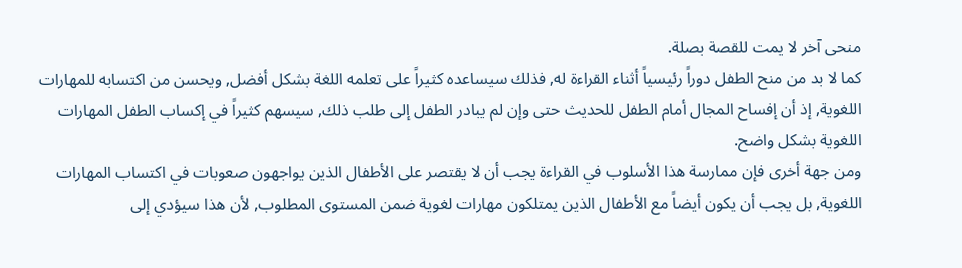منحى آخر لا يمت للقصة بصلة.
كما لا بد من منح الطفل دوراً رئيسياً أثناء القراءة له, فذلك سيساعده كثيراً على تعلمه اللغة بشكل أفضل, ويحسن من اكتسابه للمهارات اللغوية, إذ أن إفساح المجال أمام الطفل للحديث حتى وإن لم يبادر الطفل إلى طلب ذلك, سيسهم كثيراً في إكساب الطفل المهارات اللغوية بشكل واضح.
ومن جهة أخرى فإن ممارسة هذا الأسلوب في القراءة يجب أن لا يقتصر على الأطفال الذين يواجهون صعوبات في اكتساب المهارات اللغوية, بل يجب أن يكون أيضاً مع الأطفال الذين يمتلكون مهارات لغوية ضمن المستوى المطلوب, لأن هذا سيؤدي إلى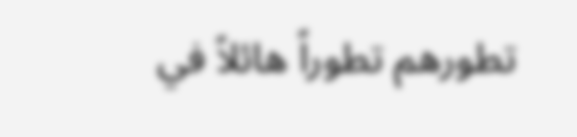تطورهم تطوراً هائلاً في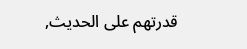قدرتهم على الحديث,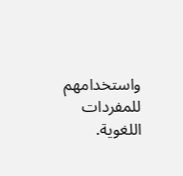واستخدامهم للمفردات اللغوية.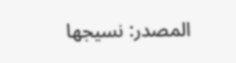المصدر: نسيجها